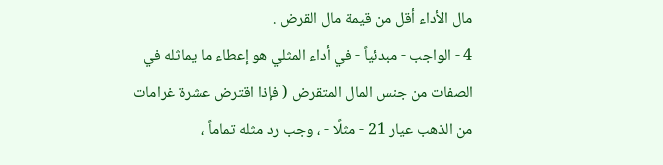مال الأداء أقل من قيمة مال القرض .
4 - الواجب - مبدئياً - في أداء المثلي هو إعطاء ما يماثله في الصفات من جنس المال المتقرض ( فإذا اقترض عشرة غرامات من الذهب عيار 21 - مثلًا - ، وجب رد مثله تماماً ،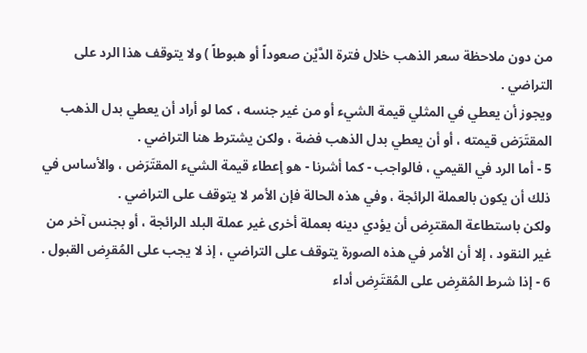من دون ملاحظة سعر الذهب خلال فترة الدَّيْن صعوداً أو هبوطاً ) ولا يتوقف هذا الرد على التراضي .
ويجوز أن يعطي في المثلي قيمة الشيء أو من غير جنسه ، كما لو أراد أن يعطي بدل الذهب المقتَرَض قيمته ، أو أن يعطي بدل الذهب فضة ، ولكن يشترط هنا التراضي .
5 - أما الرد في القيمي ، فالواجب - كما أشرنا - هو إعطاء قيمة الشيء المقتَرَض ، والأساس في ذلك أن يكون بالعملة الرائجة ، وفي هذه الحالة فإن الأمر لا يتوقف على التراضي .
ولكن باستطاعة المقترِض أن يؤدي دينه بعملة أخرى غير عملة البلد الرائجة ، أو بجنس آخر من غير النقود ، إلا أن الأمر في هذه الصورة يتوقف على التراضي ، إذ لا يجب على المُقرِض القبول .
6 - إذا شرط المُقرِض على المُقتَرِض أداء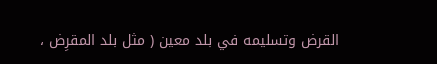القرض وتسليمه في بلد معين ( مثل بلد المقرِض ،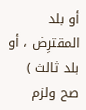أو بلد المقترِض ، أو بلد ثالث ) صح ولزم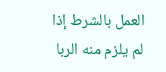العمل بالشرط إذا لم يلزم منه الربا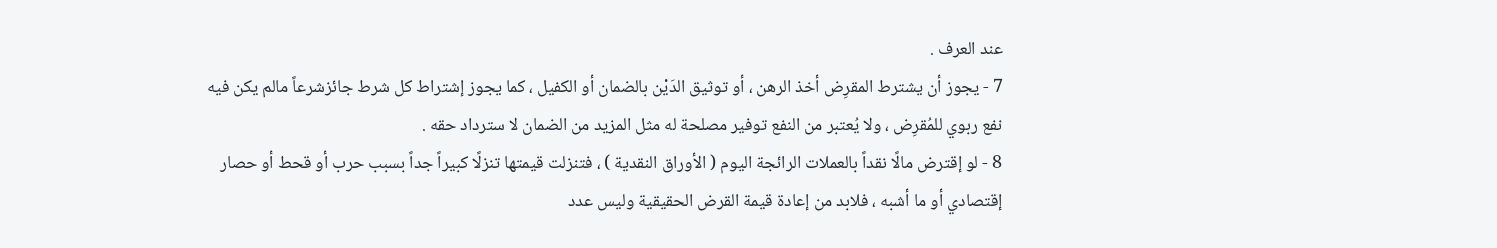عند العرف .
7 - يجوز أن يشترط المقرِض أخذ الرهن ، أو توثيق الدَيْن بالضمان أو الكفيل ، كما يجوز إشتراط كل شرط جائزشرعاً مالم يكن فيه نفع ربوي للمُقرِض ، ولا يُعتبر من النفع توفير مصلحة له مثل المزيد من الضمان لا سترداد حقه .
8 - لو إقترض مالًا نقداً بالعملات الرائجة اليوم ( الأوراق النقدية ) ، فتنزلت قيمتها تنزلًا كبيراً جداً بسبب حرب أو قحط أو حصار إقتصادي أو ما أشبه ، فلابد من إعادة قيمة القرض الحقيقية وليس عدد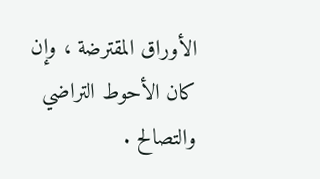الأوراق المقترضة ، وإن كان الأحوط التراضي والتصالح .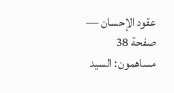عقود الإحسان — صفحة 38
مساهمون: السيد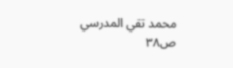محمد تقي المدرسي
ص٣٨